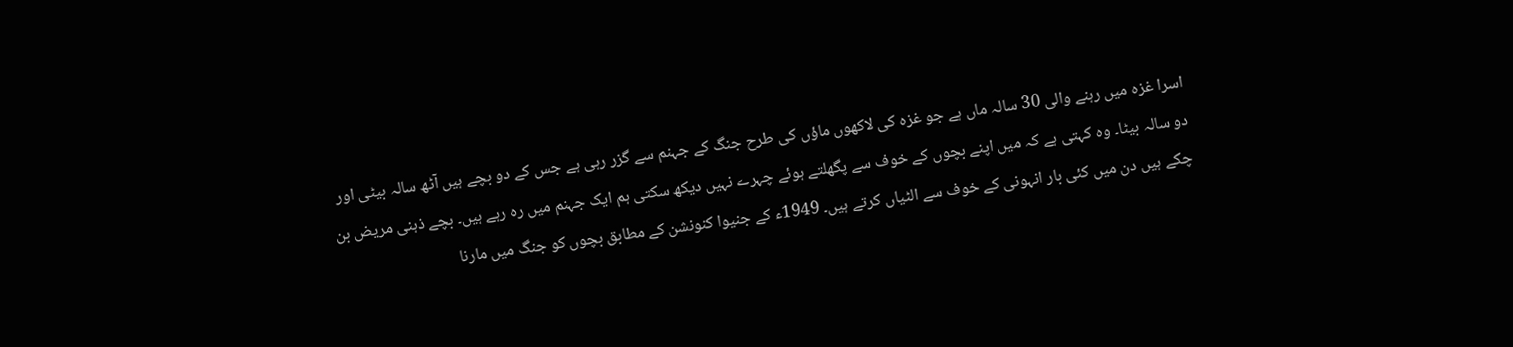اسرا غزہ میں رہنے والی 30 سالہ ماں ہے جو غزہ کی لاکھوں ماؤں کی طرح جنگ کے جہنم سے گزر رہی ہے جس کے دو بچے ہیں آٹھ سالہ بیٹی اور دو سالہ بیٹا۔ وہ کہتی ہے کہ میں اپنے بچوں کے خوف سے پگھلتے ہوئے چہرے نہیں دیکھ سکتی ہم ایک جہنم میں رہ رہے ہیں۔ بچے ذہنی مریض بن چکے ہیں دن میں کئی بار انہونی کے خوف سے الٹیاں کرتے ہیں۔ 1949ء کے جنیوا کنونشن کے مطابق بچوں کو جنگ میں مارنا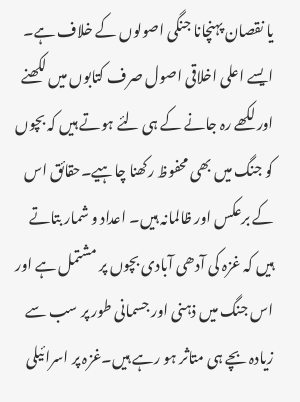یا نقصان پہنچانا جنگی اصولوں کے خلاف ہے۔ ایسے اعلی اخلاقی اصول صرف کتابوں میں لکھنے اور لکھے رہ جانے کے ہی لئے ہوتے ہیں کہ بچوں کو جنگ میں بھی محفوظ رکھنا چاہیے۔حقائق اس کے برعکس اور ظالمانہ ہیں۔ اعداد و شمار بتاتے ہیں کہ غزہ کی آدھی آبادی بچوں پر مشتمل ہے اور اس جنگ میں ذہنی اور جسمانی طور پر سب سے زیادہ بچے ہی متاثر ہو رہے ہیں۔غزہ پر اسرائیلی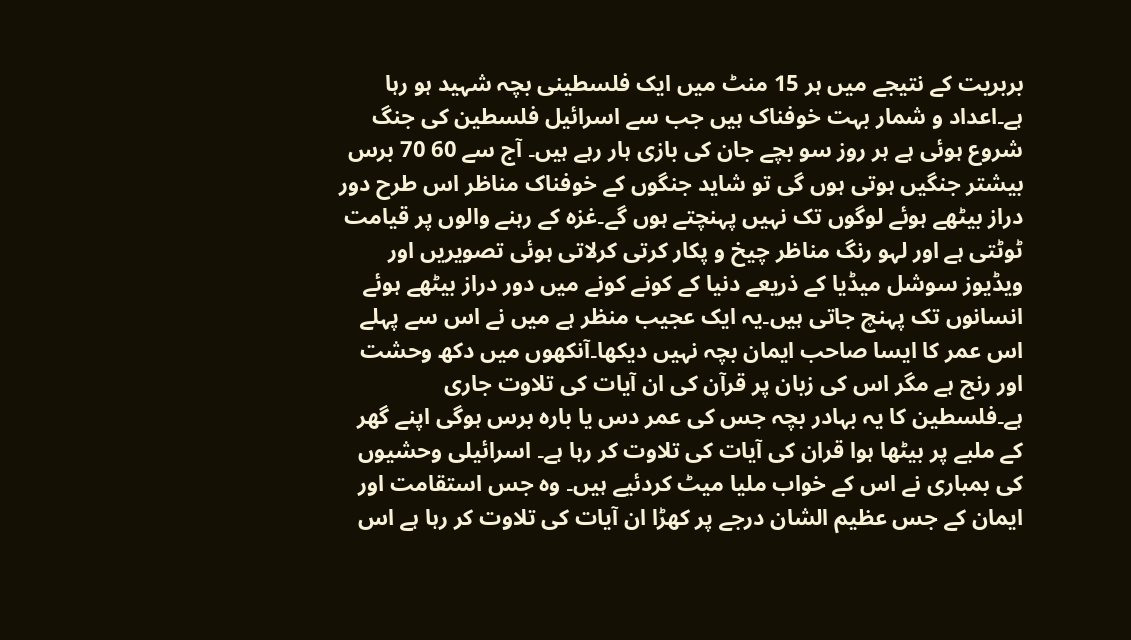بربریت کے نتیجے میں ہر 15 منٹ میں ایک فلسطینی بچہ شہید ہو رہا ہے۔اعداد و شمار بہت خوفناک ہیں جب سے اسرائیل فلسطین کی جنگ شروع ہوئی ہے ہر روز سو بچے جان کی بازی ہار رہے ہیں۔ آج سے 60 70 برس بیشتر جنگیں ہوتی ہوں گی تو شاید جنگوں کے خوفناک مناظر اس طرح دور دراز بیٹھے ہوئے لوگوں تک نہیں پہنچتے ہوں گے۔غزہ کے رہنے والوں پر قیامت ٹوٹتی ہے اور لہو رنگ مناظر چیخ و پکار کرتی کرلاتی ہوئی تصویریں اور ویڈیوز سوشل میڈیا کے ذریعے دنیا کے کونے کونے میں دور دراز بیٹھے ہوئے انسانوں تک پہنچ جاتی ہیں۔یہ ایک عجیب منظر ہے میں نے اس سے پہلے اس عمر کا ایسا صاحب ایمان بچہ نہیں دیکھا۔آنکھوں میں دکھ وحشت اور رنج ہے مگر اس کی زبان پر قرآن کی ان آیات کی تلاوت جاری ہے۔فلسطین کا یہ بہادر بچہ جس کی عمر دس یا بارہ برس ہوگی اپنے گھر کے ملبے پر بیٹھا ہوا قران کی آیات کی تلاوت کر رہا ہے۔ اسرائیلی وحشیوں کی بمباری نے اس کے خواب ملیا میٹ کردئیے ہیں۔ وہ جس استقامت اور ایمان کے جس عظیم الشان درجے پر کھڑا ان آیات کی تلاوت کر رہا ہے اس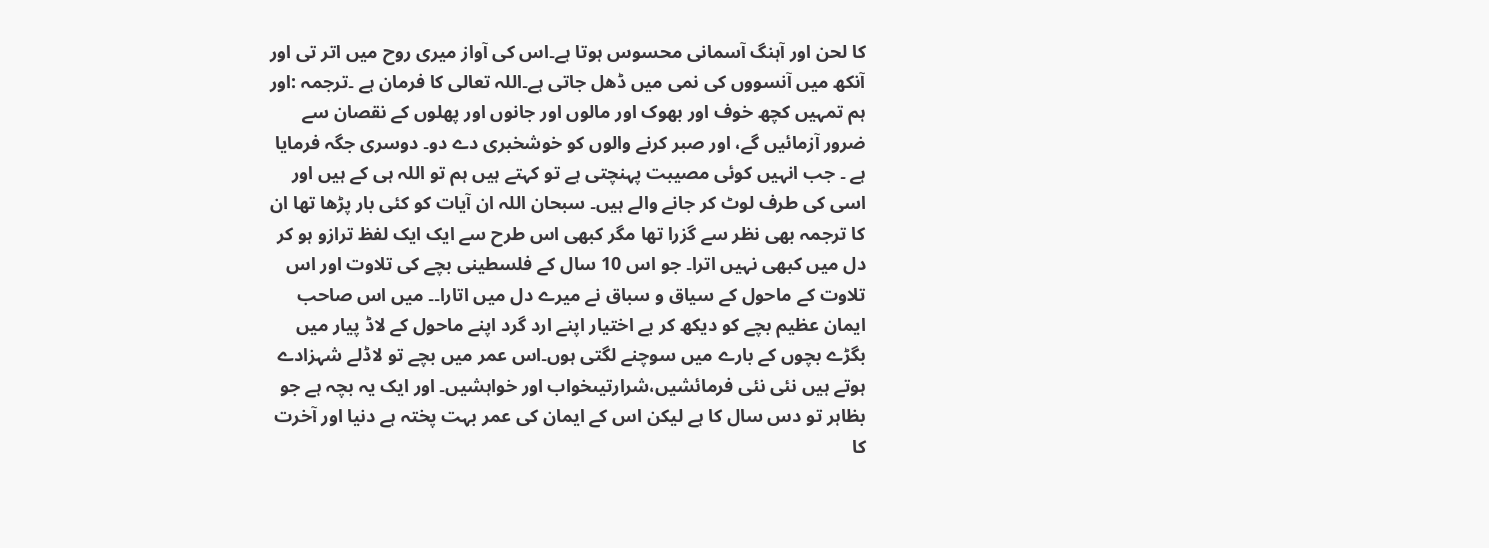کا لحن اور آہنگ آسمانی محسوس ہوتا ہے۔اس کی آواز میری روح میں اتر تی اور آنکھ میں آنسووں کی نمی میں ڈھل جاتی ہے۔اللہ تعالی کا فرمان ہے ۔ترجمہ :اور ہم تمہیں کچھ خوف اور بھوک اور مالوں اور جانوں اور پھلوں کے نقصان سے ضرور آزمائیں گے، اور صبر کرنے والوں کو خوشخبری دے دو۔ دوسری جگہ فرمایا ہے ۔ جب انہیں کوئی مصیبت پہنچتی ہے تو کہتے ہیں ہم تو اللہ ہی کے ہیں اور اسی کی طرف لوٹ کر جانے والے ہیں۔ سبحان اللہ ان آیات کو کئی بار پڑھا تھا ان کا ترجمہ بھی نظر سے گزرا تھا مگر کبھی اس طرح سے ایک ایک لفظ ترازو ہو کر دل میں کبھی نہیں اترا۔ جو اس 10 سال کے فلسطینی بچے کی تلاوت اور اس تلاوت کے ماحول کے سیاق و سباق نے میرے دل میں اتارا۔۔ میں اس صاحب ایمان عظیم بچے کو دیکھ کر بے اختیار اپنے ارد گرد اپنے ماحول کے لاڈ پیار میں بگڑے بچوں کے بارے میں سوچنے لگتی ہوں۔اس عمر میں بچے تو لاڈلے شہزادے ہوتے ہیں نئی نئی فرمائشیں،شرارتیںخواب اور خواہشیں۔ اور ایک یہ بچہ ہے جو بظاہر تو دس سال کا ہے لیکن اس کے ایمان کی عمر بہت پختہ ہے دنیا اور آخرت کا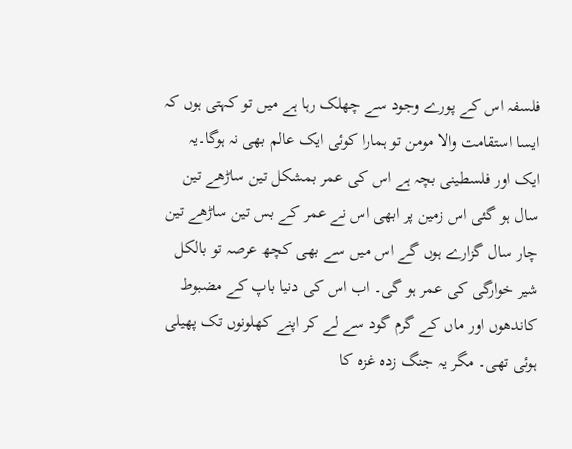فلسفہ اس کے پورے وجود سے چھلک رہا ہے میں تو کہتی ہوں کہ ایسا استقامت والا مومن تو ہمارا کوئی ایک عالم بھی نہ ہوگا۔یہ ایک اور فلسطینی بچہ ہے اس کی عمر بمشکل تین ساڑھے تین سال ہو گئی اس زمین پر ابھی اس نے عمر کے بس تین ساڑھے تین چار سال گزارے ہوں گے اس میں سے بھی کچھ عرصہ تو بالکل شیر خوارگی کی عمر ہو گی۔ اب اس کی دنیا باپ کے مضبوط کاندھوں اور ماں کے گرم گود سے لے کر اپنے کھلونوں تک پھیلی ہوئی تھی۔ مگر یہ جنگ زدہ غزہ کا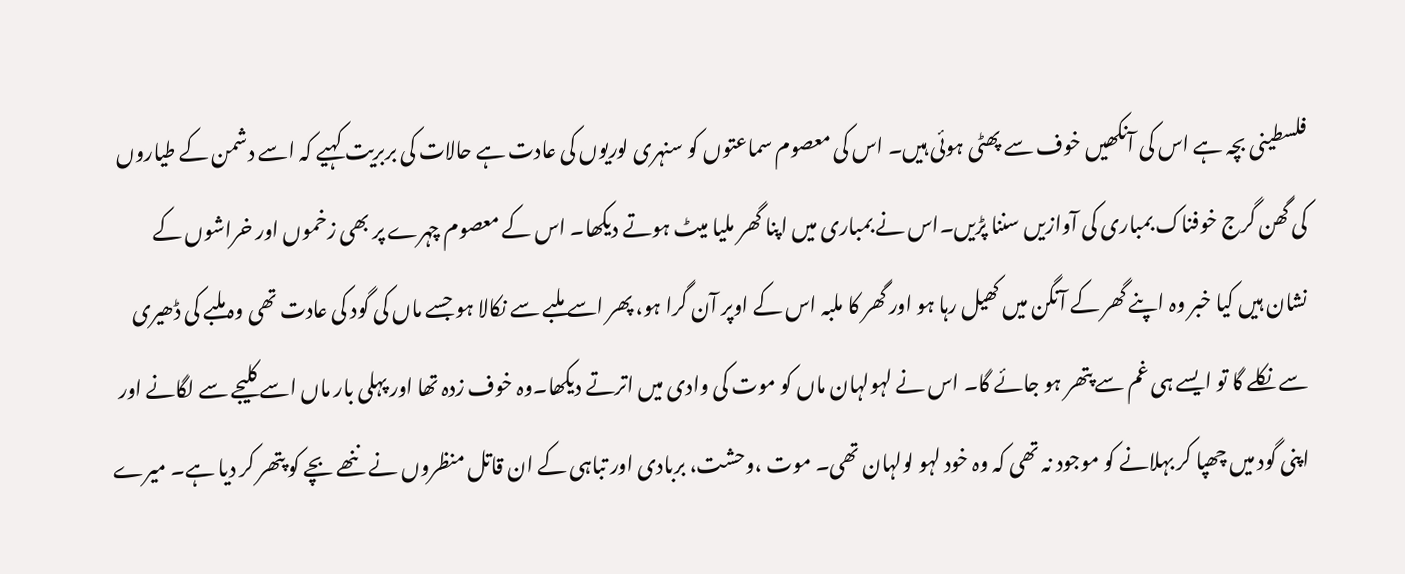فلسطینی بچہ ہے اس کی آنکھیں خوف سے پھٹی ہوئی ہیں۔ اس کی معصوم سماعتوں کو سنہری لوریوں کی عادت ہے حالات کی بربریت کہیے کہ اسے دشمن کے طیاروں کی گھن گرج خوفناک بمباری کی آوازیں سننا پڑیں۔اس نے بمباری میں اپنا گھر ملیا میٹ ہوتے دیکھا۔ اس کے معصوم چہرے پر بھی زخموں اور خراشوں کے نشان ہیں کیا خبر وہ اپنے گھر کے آنگن میں کھیل رہا ہو اور گھر کا ملبہ اس کے اوپر آن گرا ہو، پھر اسے ملبے سے نکالا ہو جسے ماں کی گود کی عادت تھی وہ ملبے کی ڈھیری سے نکلے گا تو ایسے ہی غم سے پتھر ہو جائے گا۔ اس نے لہولہان ماں کو موت کی وادی میں اترتے دیکھا۔وہ خوف زدہ تھا اور پہلی بار ماں اسے کلیجے سے لگانے اور اپنی گود میں چھپا کر بہلانے کو موجود نہ تھی کہ وہ خود لہو لولہان تھی۔ موت ،وحشت، بربادی اور تباہی کے ان قاتل منظروں نے ننھے بچے کو پتھر کر دیا ہے۔ میرے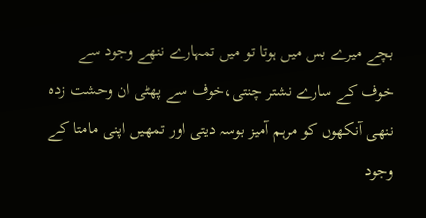بچے میرے بس میں ہوتا تو میں تمہارے ننھے وجود سے خوف کے سارے نشتر چنتی،خوف سے پھٹی ان وحشت زدہ ننھی آنکھوں کو مرہم آمیز بوسہ دیتی اور تمھیں اپنی مامتا کے وجود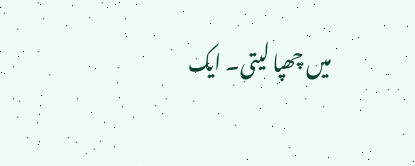میں چھپا لیتی۔ ایک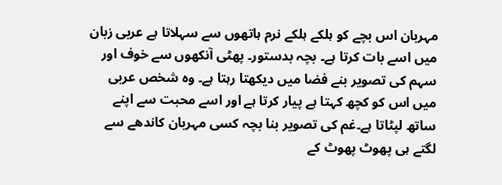مہربان اس بچے کو ہلکے ہلکے نرم ہاتھوں سے سہلاتا ہے عربی زبان میں اسے بات کرتا ہے۔ بچہ بدستور۔ پھٹی آنکھوں سے خوف اور سہم کی تصویر بنے فضا میں دیکھتا رہتا ہے۔ وہ شخص عربی میں اس کو کچھ کہتا ہے پیار کرتا ہے اور اسے محبت سے اپنے ساتھ لپٹاتا ہے۔غم کی تصویر بنا بچہ کسی مہربان کاندھے سے لگتے ہی پھوٹ پھوٹ کے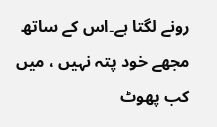رونے لگتا ہے۔اس کے ساتھ مجھے خود پتہ نہیں ، میں کب پھوٹ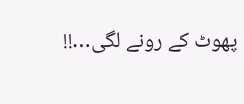پھوٹ کے رونے لگی…!!